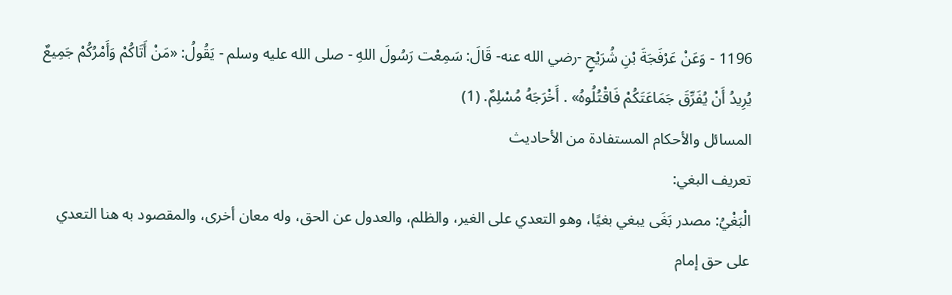1196 - وَعَنْ عَرْفَجَةَ بْنِ شُرَيْحٍ -رضي الله عنه- قَالَ: سَمِعْت رَسُولَ اللهِ - صلى الله عليه وسلم - يَقُولُ: «مَنْ أَتَاكُمْ وَأَمْرُكُمْ جَمِيعٌ يُرِيدُ أَنْ يُفَرِّقَ جَمَاعَتَكُمْ فَاقْتُلُوهُ» . أَخْرَجَهُ مُسْلِمٌ. (1)
المسائل والأحكام المستفادة من الأحاديث
تعريف البغي:
الْبَغْيُ: مصدر بَغَى يبغي بغيًا، وهو التعدي على الغير، والظلم، والعدول عن الحق، وله معان أخرى، والمقصود به هنا التعدي على حق إمام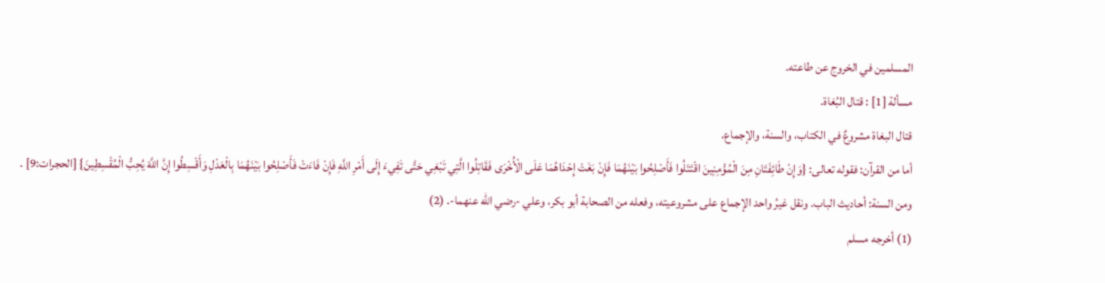المسلمين في الخروج عن طاعته.
مسألة [1] : قتال البُغاة.
قتال البغاة مشروعٌ في الكتاب، والسنة، والإجماع.
أما من القرآن: فقوله تعالى: {وَإِنْ طَائِفَتَانِ مِنَ الْمُؤْمِنِينَ اقْتَتَلُوا فَأَصْلِحُوا بَيْنَهُمَا فَإِنْ بَغَتْ إِحْدَاهُمَا عَلَى الْأُخْرَى فَقَاتِلُوا الَّتِي تَبْغِي حَتَّى تَفِيءَ إِلَى أَمْرِ اللَّهِ فَإِنْ فَاءَتْ فَأَصْلِحُوا بَيْنَهُمَا بِالْعَدْلِ وَأَقْسِطُوا إِنَّ اللَّهَ يُحِبُّ الْمُقْسِطِينَ} [الحجرات:9] .
ومن السنة: أحاديث الباب. ونقل غيرُ واحد الإجماع على مشروعيته، وفعله من الصحابة أبو بكر، وعلي -رضي الله عنهما-. (2)
(1) أخرجه مسلم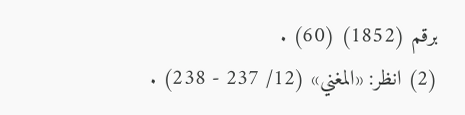برقم (1852) (60) .
(2) انظر: «المغني» (12/ 237 - 238) .